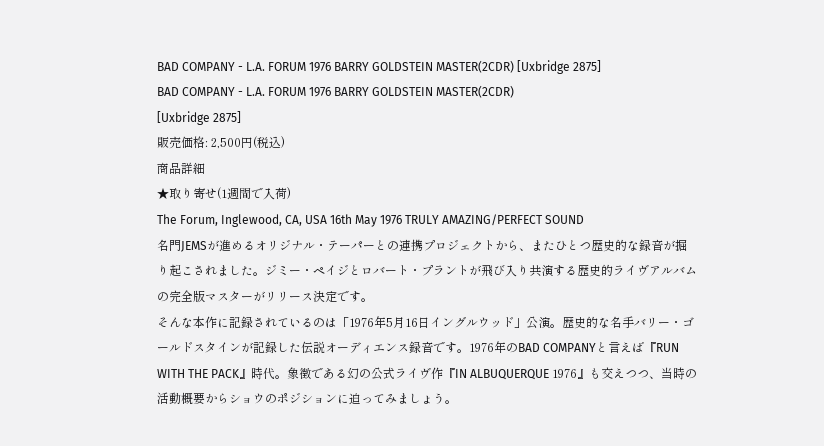BAD COMPANY - L.A. FORUM 1976 BARRY GOLDSTEIN MASTER(2CDR) [Uxbridge 2875]
BAD COMPANY - L.A. FORUM 1976 BARRY GOLDSTEIN MASTER(2CDR)
[Uxbridge 2875]
販売価格: 2,500円(税込)
商品詳細
★取り寄せ(1週間で入荷)
The Forum, Inglewood, CA, USA 16th May 1976 TRULY AMAZING/PERFECT SOUND
名門JEMSが進めるオリジナル・テーパーとの連携プロジェクトから、またひとつ歴史的な録音が掘り起こされました。ジミー・ペイジとロバート・プラントが飛び入り共演する歴史的ライヴアルバムの完全版マスターがリリース決定です。
そんな本作に記録されているのは「1976年5月16日イングルウッド」公演。歴史的な名手バリー・ゴールドスタインが記録した伝説オーディエンス録音です。1976年のBAD COMPANYと言えば『RUN WITH THE PACK』時代。象徴である幻の公式ライヴ作『IN ALBUQUERQUE 1976』も交えつつ、当時の活動概要からショウのポジションに迫ってみましょう。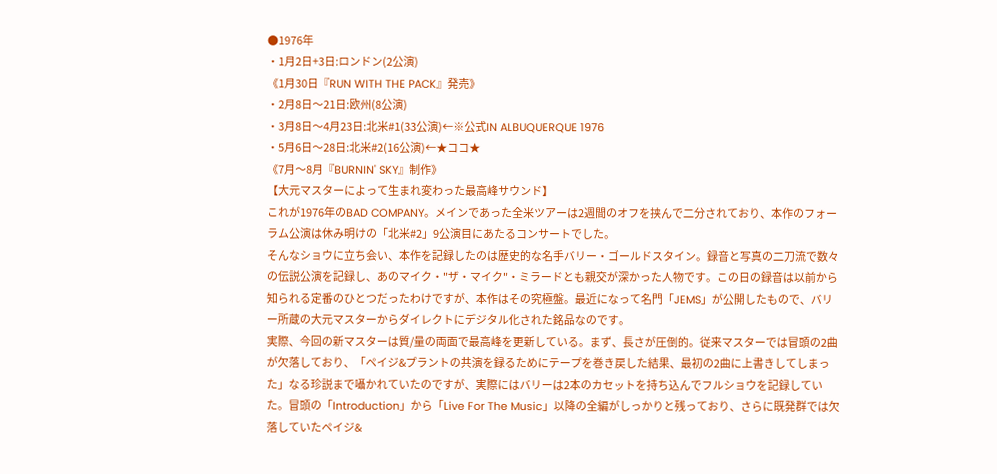●1976年
・1月2日+3日:ロンドン(2公演)
《1月30日『RUN WITH THE PACK』発売》
・2月8日〜21日:欧州(8公演)
・3月8日〜4月23日:北米#1(33公演)←※公式IN ALBUQUERQUE 1976
・5月6日〜28日:北米#2(16公演)←★ココ★
《7月〜8月『BURNIN' SKY』制作》
【大元マスターによって生まれ変わった最高峰サウンド】
これが1976年のBAD COMPANY。メインであった全米ツアーは2週間のオフを挟んで二分されており、本作のフォーラム公演は休み明けの「北米#2」9公演目にあたるコンサートでした。
そんなショウに立ち会い、本作を記録したのは歴史的な名手バリー・ゴールドスタイン。録音と写真の二刀流で数々の伝説公演を記録し、あのマイク・"ザ・マイク"・ミラードとも親交が深かった人物です。この日の録音は以前から知られる定番のひとつだったわけですが、本作はその究極盤。最近になって名門「JEMS」が公開したもので、バリー所蔵の大元マスターからダイレクトにデジタル化された銘品なのです。
実際、今回の新マスターは質/量の両面で最高峰を更新している。まず、長さが圧倒的。従来マスターでは冒頭の2曲が欠落しており、「ペイジ&プラントの共演を録るためにテープを巻き戻した結果、最初の2曲に上書きしてしまった」なる珍説まで囁かれていたのですが、実際にはバリーは2本のカセットを持ち込んでフルショウを記録していた。冒頭の「Introduction」から「Live For The Music」以降の全編がしっかりと残っており、さらに既発群では欠落していたペイジ&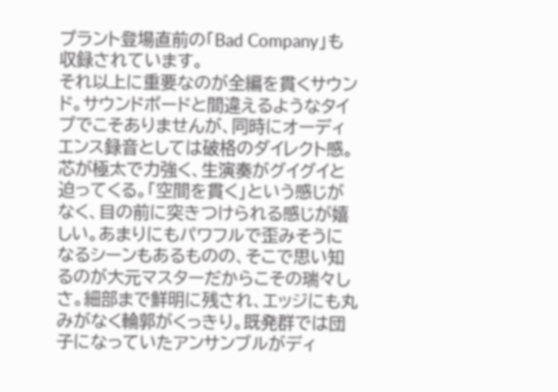プラント登場直前の「Bad Company」も収録されています。
それ以上に重要なのが全編を貫くサウンド。サウンドボードと間違えるようなタイプでこそありませんが、同時にオーディエンス録音としては破格のダイレクト感。芯が極太で力強く、生演奏がグイグイと迫ってくる。「空間を貫く」という感じがなく、目の前に突きつけられる感じが嬉しい。あまりにもパワフルで歪みそうになるシーンもあるものの、そこで思い知るのが大元マスターだからこその瑞々しさ。細部まで鮮明に残され、エッジにも丸みがなく輪郭がくっきり。既発群では団子になっていたアンサンブルがディ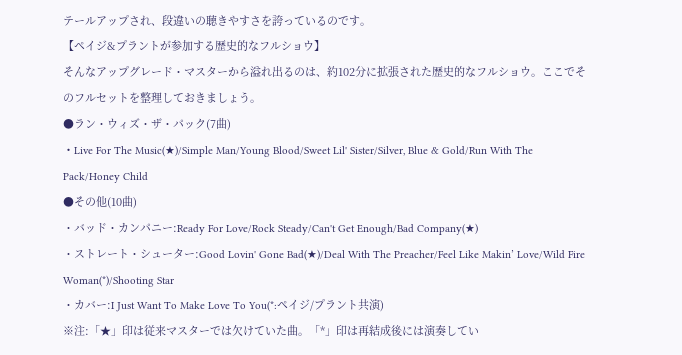テールアップされ、段違いの聴きやすさを誇っているのです。
【ペイジ&プラントが参加する歴史的なフルショウ】
そんなアップグレード・マスターから溢れ出るのは、約102分に拡張された歴史的なフルショウ。ここでそのフルセットを整理しておきましょう。
●ラン・ウィズ・ザ・パック(7曲)
・Live For The Music(★)/Simple Man/Young Blood/Sweet Lil' Sister/Silver, Blue & Gold/Run With The Pack/Honey Child
●その他(10曲)
・バッド・カンパニー:Ready For Love/Rock Steady/Can't Get Enough/Bad Company(★)
・ストレート・シューター:Good Lovin' Gone Bad(★)/Deal With The Preacher/Feel Like Makin’ Love/Wild Fire Woman(*)/Shooting Star
・カバー:I Just Want To Make Love To You(*:ペイジ/プラント共演)
※注:「★」印は従来マスターでは欠けていた曲。「*」印は再結成後には演奏してい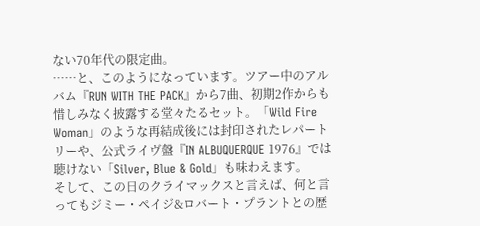ない70年代の限定曲。
……と、このようになっています。ツアー中のアルバム『RUN WITH THE PACK』から7曲、初期2作からも惜しみなく披露する堂々たるセット。「Wild Fire Woman」のような再結成後には封印されたレパートリーや、公式ライヴ盤『IN ALBUQUERQUE 1976』では聴けない「Silver, Blue & Gold」も味わえます。
そして、この日のクライマックスと言えば、何と言ってもジミー・ペイジ&ロバート・プラントとの歴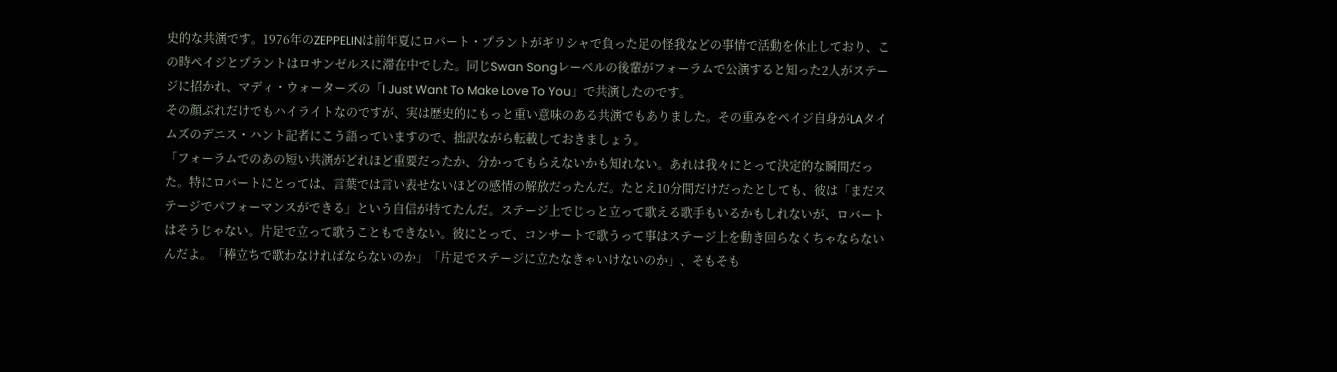史的な共演です。1976年のZEPPELINは前年夏にロバート・プラントがギリシャで負った足の怪我などの事情で活動を休止しており、この時ペイジとプラントはロサンゼルスに滞在中でした。同じSwan Songレーベルの後輩がフォーラムで公演すると知った2人がステージに招かれ、マディ・ウォーターズの「I Just Want To Make Love To You」で共演したのです。
その顔ぶれだけでもハイライトなのですが、実は歴史的にもっと重い意味のある共演でもありました。その重みをペイジ自身がLAタイムズのデニス・ハント記者にこう語っていますので、拙訳ながら転載しておきましょう。
「フォーラムでのあの短い共演がどれほど重要だったか、分かってもらえないかも知れない。あれは我々にとって決定的な瞬間だった。特にロバートにとっては、言葉では言い表せないほどの感情の解放だったんだ。たとえ10分間だけだったとしても、彼は「まだステージでパフォーマンスができる」という自信が持てたんだ。ステージ上でじっと立って歌える歌手もいるかもしれないが、ロバートはそうじゃない。片足で立って歌うこともできない。彼にとって、コンサートで歌うって事はステージ上を動き回らなくちゃならないんだよ。「棒立ちで歌わなければならないのか」「片足でステージに立たなきゃいけないのか」、そもそも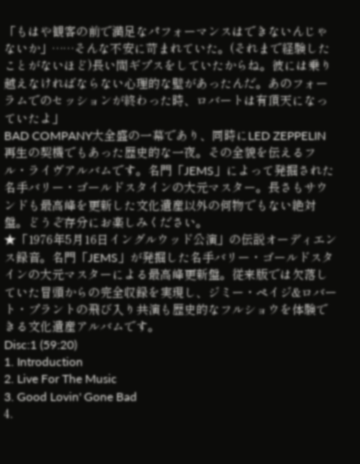「もはや観客の前で満足なパフォーマンスはできないんじゃないか」……そんな不安に苛まれていた。(それまで経験したことがないほど)長い間ギプスをしていたからね。彼には乗り越えなければならない心理的な壁があったんだ。あのフォーラムでのセッションが終わった時、ロバートは有頂天になっていたよ」
BAD COMPANY大全盛の一幕であり、同時にLED ZEPPELIN再生の契機でもあった歴史的な一夜。その全貌を伝えるフル・ライヴアルバムです。名門「JEMS」によって発掘された名手バリー・ゴールドスタインの大元マスター。長さもサウンドも最高峰を更新した文化遺産以外の何物でもない絶対盤。どうぞ存分にお楽しみください。
★「1976年5月16日イングルウッド公演」の伝説オーディエンス録音。名門「JEMS」が発掘した名手バリー・ゴールドスタインの大元マスターによる最高峰更新盤。従来版では欠落していた冒頭からの完全収録を実現し、ジミー・ペイジ&ロバート・プラントの飛び入り共演も歴史的なフルショウを体験できる文化遺産アルバムです。
Disc:1 (59:20)
1. Introduction
2. Live For The Music
3. Good Lovin' Gone Bad
4.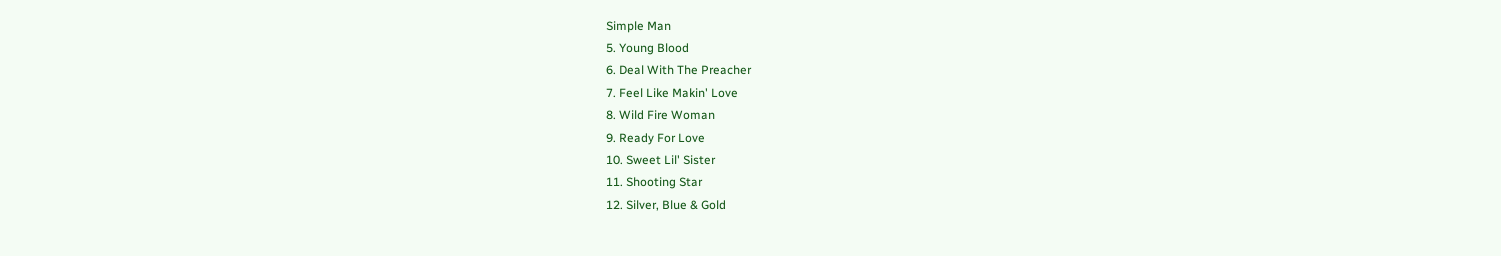Simple Man
5. Young Blood
6. Deal With The Preacher
7. Feel Like Makin' Love
8. Wild Fire Woman
9. Ready For Love
10. Sweet Lil' Sister
11. Shooting Star
12. Silver, Blue & Gold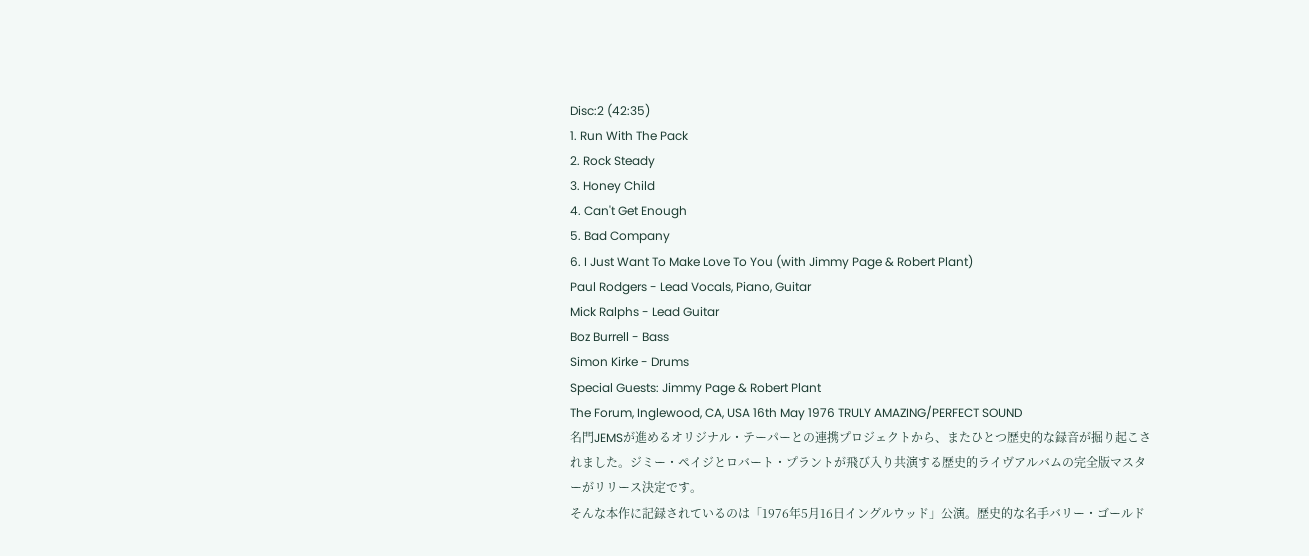Disc:2 (42:35)
1. Run With The Pack
2. Rock Steady
3. Honey Child
4. Can't Get Enough
5. Bad Company
6. I Just Want To Make Love To You (with Jimmy Page & Robert Plant)
Paul Rodgers - Lead Vocals, Piano, Guitar
Mick Ralphs - Lead Guitar
Boz Burrell - Bass
Simon Kirke - Drums
Special Guests: Jimmy Page & Robert Plant
The Forum, Inglewood, CA, USA 16th May 1976 TRULY AMAZING/PERFECT SOUND
名門JEMSが進めるオリジナル・テーパーとの連携プロジェクトから、またひとつ歴史的な録音が掘り起こされました。ジミー・ペイジとロバート・プラントが飛び入り共演する歴史的ライヴアルバムの完全版マスターがリリース決定です。
そんな本作に記録されているのは「1976年5月16日イングルウッド」公演。歴史的な名手バリー・ゴールド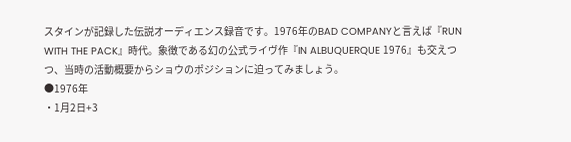スタインが記録した伝説オーディエンス録音です。1976年のBAD COMPANYと言えば『RUN WITH THE PACK』時代。象徴である幻の公式ライヴ作『IN ALBUQUERQUE 1976』も交えつつ、当時の活動概要からショウのポジションに迫ってみましょう。
●1976年
・1月2日+3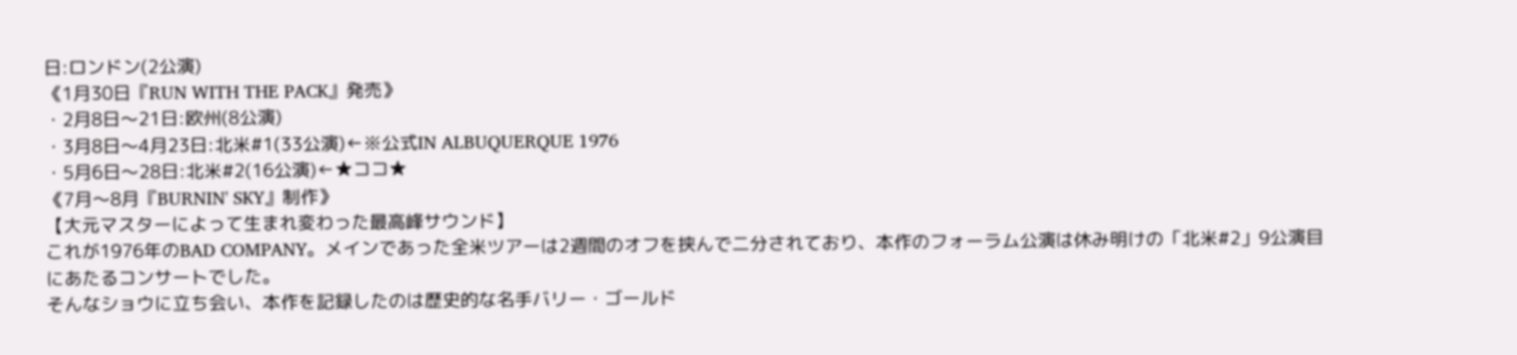日:ロンドン(2公演)
《1月30日『RUN WITH THE PACK』発売》
・2月8日〜21日:欧州(8公演)
・3月8日〜4月23日:北米#1(33公演)←※公式IN ALBUQUERQUE 1976
・5月6日〜28日:北米#2(16公演)←★ココ★
《7月〜8月『BURNIN' SKY』制作》
【大元マスターによって生まれ変わった最高峰サウンド】
これが1976年のBAD COMPANY。メインであった全米ツアーは2週間のオフを挟んで二分されており、本作のフォーラム公演は休み明けの「北米#2」9公演目にあたるコンサートでした。
そんなショウに立ち会い、本作を記録したのは歴史的な名手バリー・ゴールド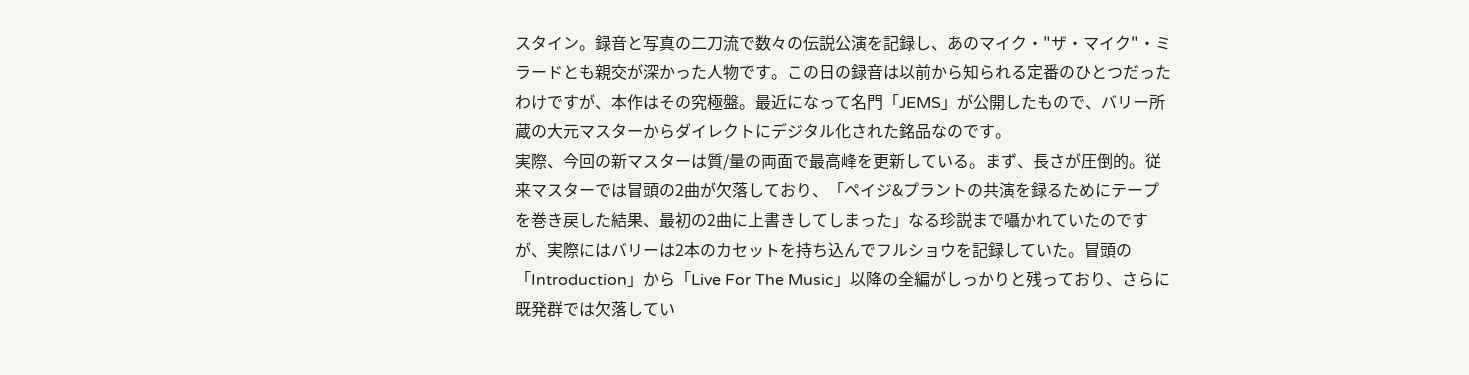スタイン。録音と写真の二刀流で数々の伝説公演を記録し、あのマイク・"ザ・マイク"・ミラードとも親交が深かった人物です。この日の録音は以前から知られる定番のひとつだったわけですが、本作はその究極盤。最近になって名門「JEMS」が公開したもので、バリー所蔵の大元マスターからダイレクトにデジタル化された銘品なのです。
実際、今回の新マスターは質/量の両面で最高峰を更新している。まず、長さが圧倒的。従来マスターでは冒頭の2曲が欠落しており、「ペイジ&プラントの共演を録るためにテープを巻き戻した結果、最初の2曲に上書きしてしまった」なる珍説まで囁かれていたのですが、実際にはバリーは2本のカセットを持ち込んでフルショウを記録していた。冒頭の「Introduction」から「Live For The Music」以降の全編がしっかりと残っており、さらに既発群では欠落してい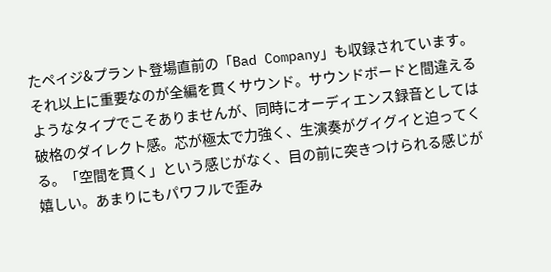たペイジ&プラント登場直前の「Bad Company」も収録されています。
それ以上に重要なのが全編を貫くサウンド。サウンドボードと間違えるようなタイプでこそありませんが、同時にオーディエンス録音としては破格のダイレクト感。芯が極太で力強く、生演奏がグイグイと迫ってくる。「空間を貫く」という感じがなく、目の前に突きつけられる感じが嬉しい。あまりにもパワフルで歪み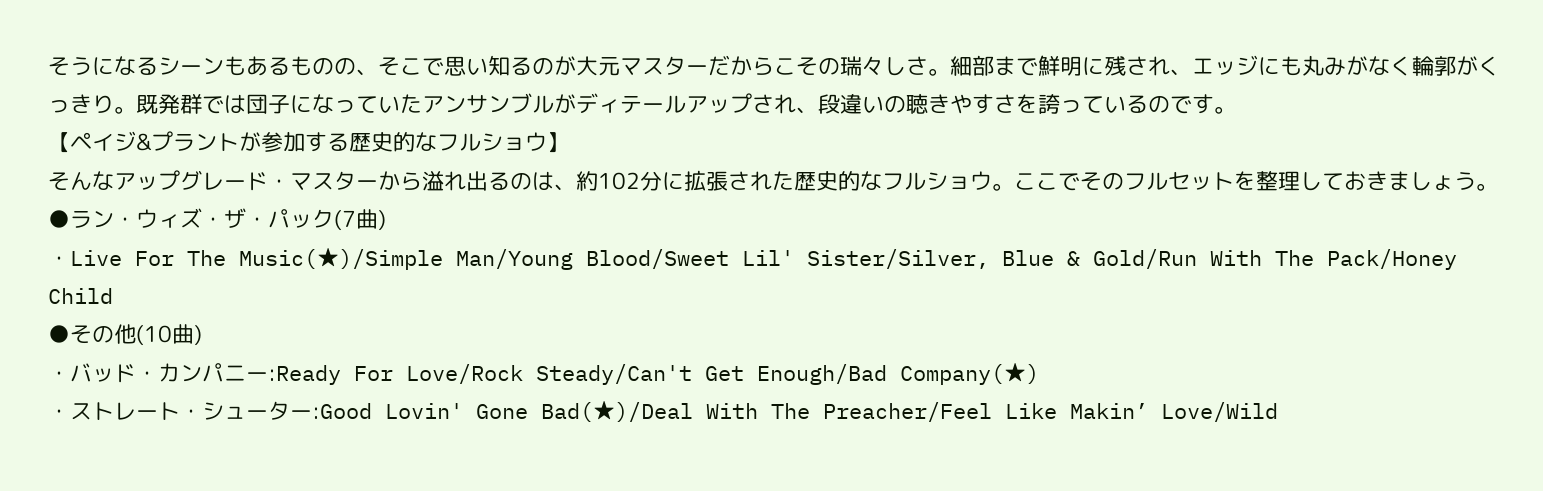そうになるシーンもあるものの、そこで思い知るのが大元マスターだからこその瑞々しさ。細部まで鮮明に残され、エッジにも丸みがなく輪郭がくっきり。既発群では団子になっていたアンサンブルがディテールアップされ、段違いの聴きやすさを誇っているのです。
【ペイジ&プラントが参加する歴史的なフルショウ】
そんなアップグレード・マスターから溢れ出るのは、約102分に拡張された歴史的なフルショウ。ここでそのフルセットを整理しておきましょう。
●ラン・ウィズ・ザ・パック(7曲)
・Live For The Music(★)/Simple Man/Young Blood/Sweet Lil' Sister/Silver, Blue & Gold/Run With The Pack/Honey Child
●その他(10曲)
・バッド・カンパニー:Ready For Love/Rock Steady/Can't Get Enough/Bad Company(★)
・ストレート・シューター:Good Lovin' Gone Bad(★)/Deal With The Preacher/Feel Like Makin’ Love/Wild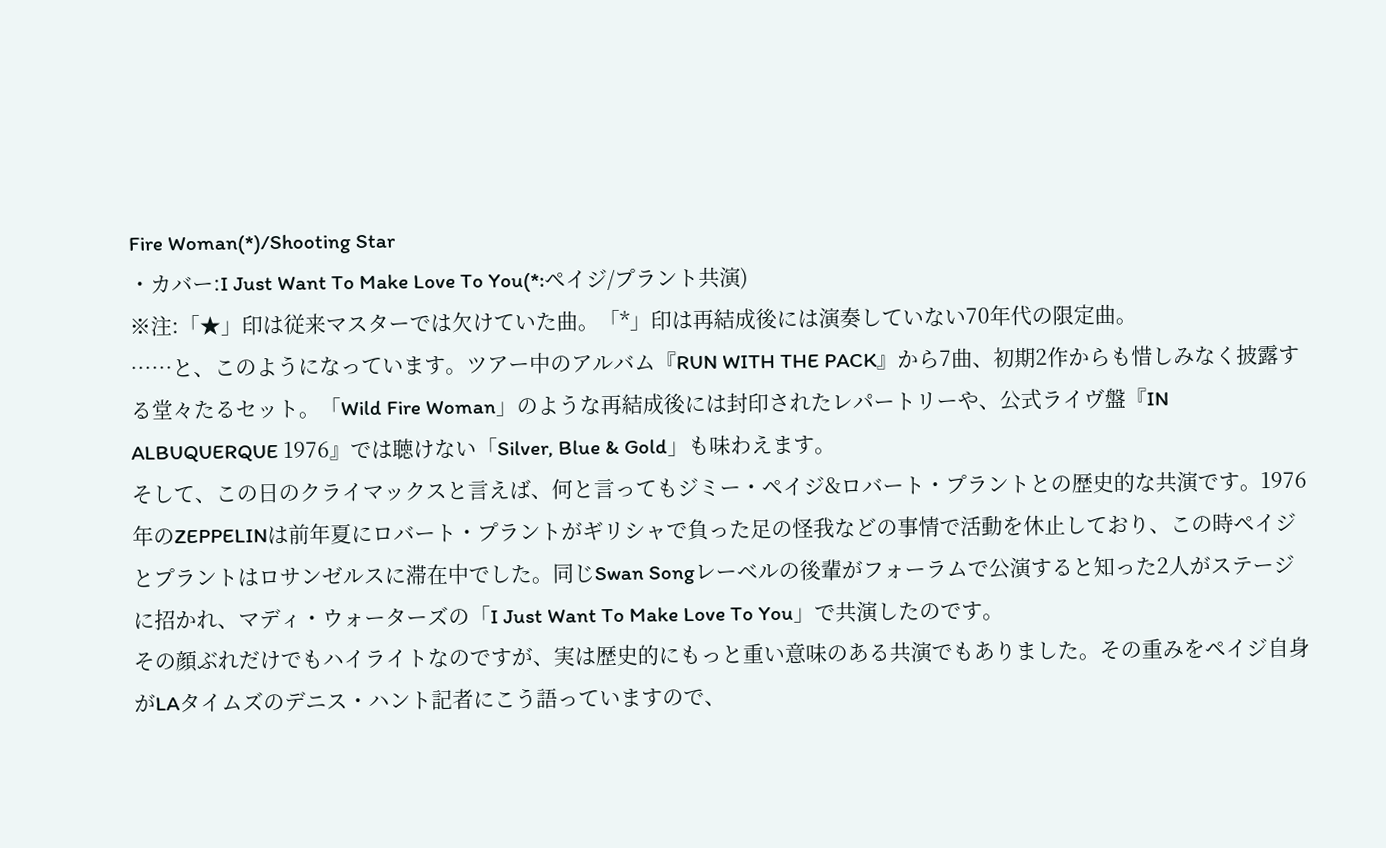Fire Woman(*)/Shooting Star
・カバー:I Just Want To Make Love To You(*:ペイジ/プラント共演)
※注:「★」印は従来マスターでは欠けていた曲。「*」印は再結成後には演奏していない70年代の限定曲。
……と、このようになっています。ツアー中のアルバム『RUN WITH THE PACK』から7曲、初期2作からも惜しみなく披露する堂々たるセット。「Wild Fire Woman」のような再結成後には封印されたレパートリーや、公式ライヴ盤『IN ALBUQUERQUE 1976』では聴けない「Silver, Blue & Gold」も味わえます。
そして、この日のクライマックスと言えば、何と言ってもジミー・ペイジ&ロバート・プラントとの歴史的な共演です。1976年のZEPPELINは前年夏にロバート・プラントがギリシャで負った足の怪我などの事情で活動を休止しており、この時ペイジとプラントはロサンゼルスに滞在中でした。同じSwan Songレーベルの後輩がフォーラムで公演すると知った2人がステージに招かれ、マディ・ウォーターズの「I Just Want To Make Love To You」で共演したのです。
その顔ぶれだけでもハイライトなのですが、実は歴史的にもっと重い意味のある共演でもありました。その重みをペイジ自身がLAタイムズのデニス・ハント記者にこう語っていますので、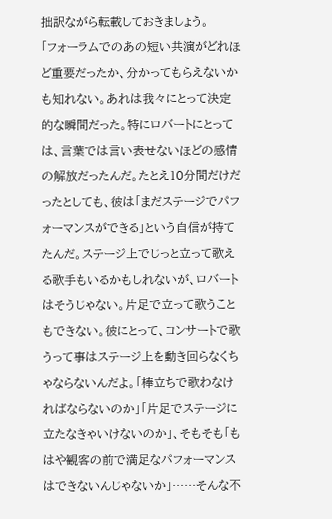拙訳ながら転載しておきましょう。
「フォーラムでのあの短い共演がどれほど重要だったか、分かってもらえないかも知れない。あれは我々にとって決定的な瞬間だった。特にロバートにとっては、言葉では言い表せないほどの感情の解放だったんだ。たとえ10分間だけだったとしても、彼は「まだステージでパフォーマンスができる」という自信が持てたんだ。ステージ上でじっと立って歌える歌手もいるかもしれないが、ロバートはそうじゃない。片足で立って歌うこともできない。彼にとって、コンサートで歌うって事はステージ上を動き回らなくちゃならないんだよ。「棒立ちで歌わなければならないのか」「片足でステージに立たなきゃいけないのか」、そもそも「もはや観客の前で満足なパフォーマンスはできないんじゃないか」……そんな不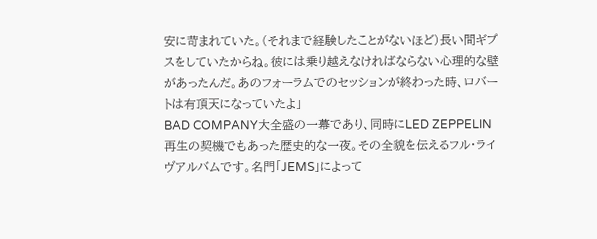安に苛まれていた。(それまで経験したことがないほど)長い間ギプスをしていたからね。彼には乗り越えなければならない心理的な壁があったんだ。あのフォーラムでのセッションが終わった時、ロバートは有頂天になっていたよ」
BAD COMPANY大全盛の一幕であり、同時にLED ZEPPELIN再生の契機でもあった歴史的な一夜。その全貌を伝えるフル・ライヴアルバムです。名門「JEMS」によって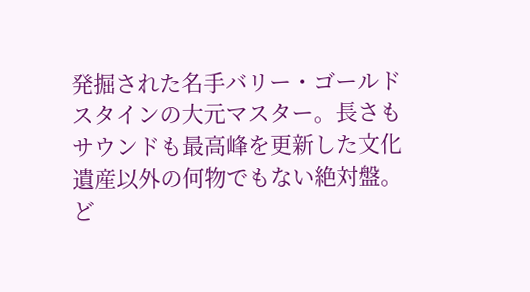発掘された名手バリー・ゴールドスタインの大元マスター。長さもサウンドも最高峰を更新した文化遺産以外の何物でもない絶対盤。ど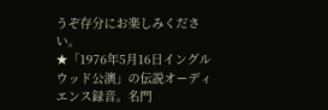うぞ存分にお楽しみください。
★「1976年5月16日イングルウッド公演」の伝説オーディエンス録音。名門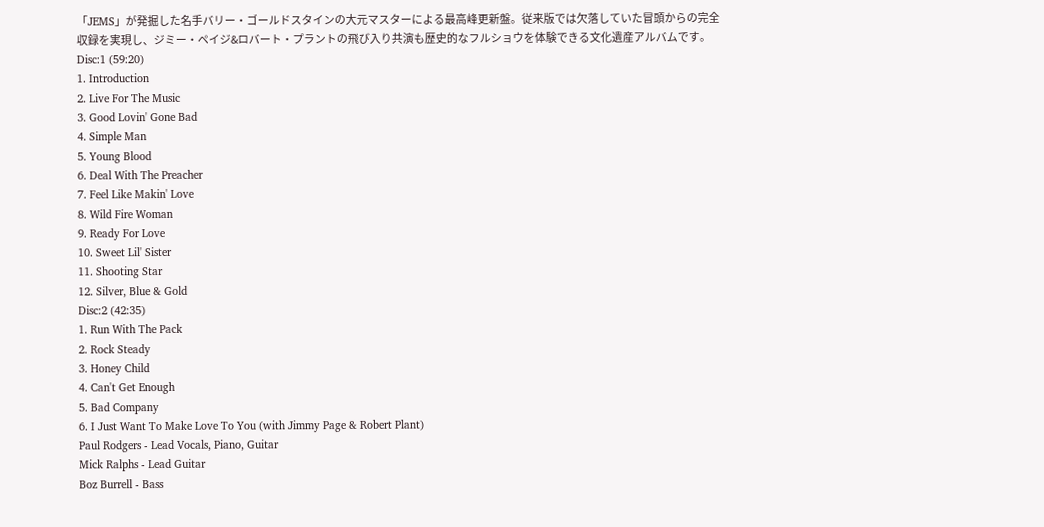「JEMS」が発掘した名手バリー・ゴールドスタインの大元マスターによる最高峰更新盤。従来版では欠落していた冒頭からの完全収録を実現し、ジミー・ペイジ&ロバート・プラントの飛び入り共演も歴史的なフルショウを体験できる文化遺産アルバムです。
Disc:1 (59:20)
1. Introduction
2. Live For The Music
3. Good Lovin' Gone Bad
4. Simple Man
5. Young Blood
6. Deal With The Preacher
7. Feel Like Makin' Love
8. Wild Fire Woman
9. Ready For Love
10. Sweet Lil' Sister
11. Shooting Star
12. Silver, Blue & Gold
Disc:2 (42:35)
1. Run With The Pack
2. Rock Steady
3. Honey Child
4. Can't Get Enough
5. Bad Company
6. I Just Want To Make Love To You (with Jimmy Page & Robert Plant)
Paul Rodgers - Lead Vocals, Piano, Guitar
Mick Ralphs - Lead Guitar
Boz Burrell - Bass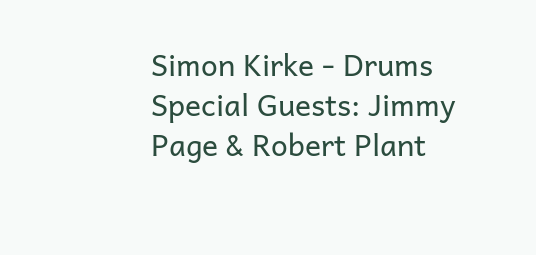Simon Kirke - Drums
Special Guests: Jimmy Page & Robert Plant